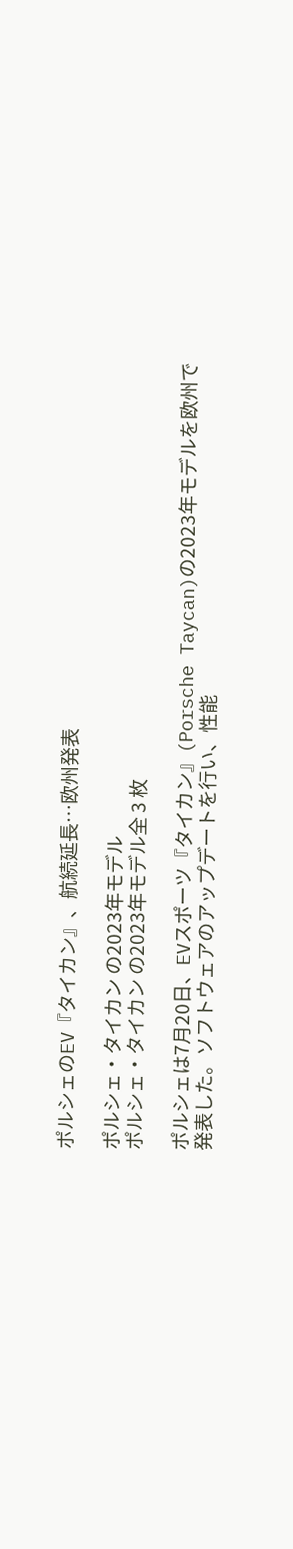ポルシェのEV『タイカン』、航続延長…欧州発表

ポルシェ・タイカン の2023年モデル
ポルシェ・タイカン の2023年モデル全 3 枚

ポルシェは7月20日、EVスポーツ『タイカン』(Porsche Taycan)の2023年モデルを欧州で発表した。ソフトウェアのアップデートを行い、性能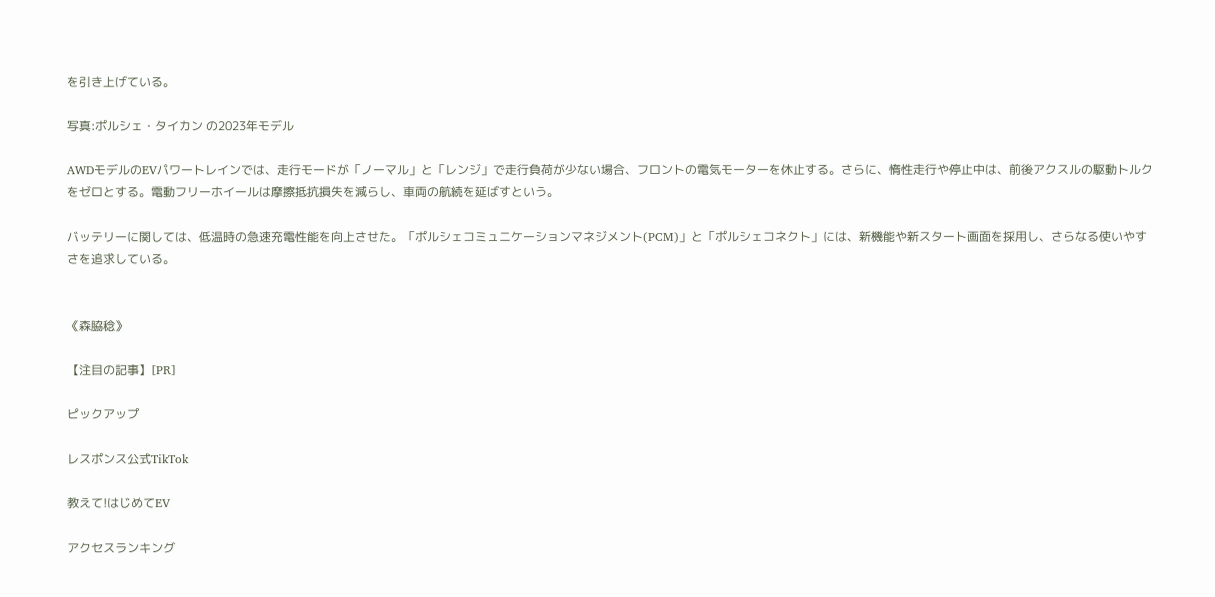を引き上げている。

写真:ポルシェ・タイカン の2023年モデル

AWDモデルのEVパワートレインでは、走行モードが「ノーマル」と「レンジ」で走行負荷が少ない場合、フロントの電気モーターを休止する。さらに、惰性走行や停止中は、前後アクスルの駆動トルクをゼロとする。電動フリーホイールは摩擦抵抗損失を減らし、車両の航続を延ばすという。

バッテリーに関しては、低温時の急速充電性能を向上させた。「ポルシェコミュニケーションマネジメント(PCM)」と「ポルシェコネクト」には、新機能や新スタート画面を採用し、さらなる使いやすさを追求している。


《森脇稔》

【注目の記事】[PR]

ピックアップ

レスポンス公式TikTok

教えて!はじめてEV

アクセスランキング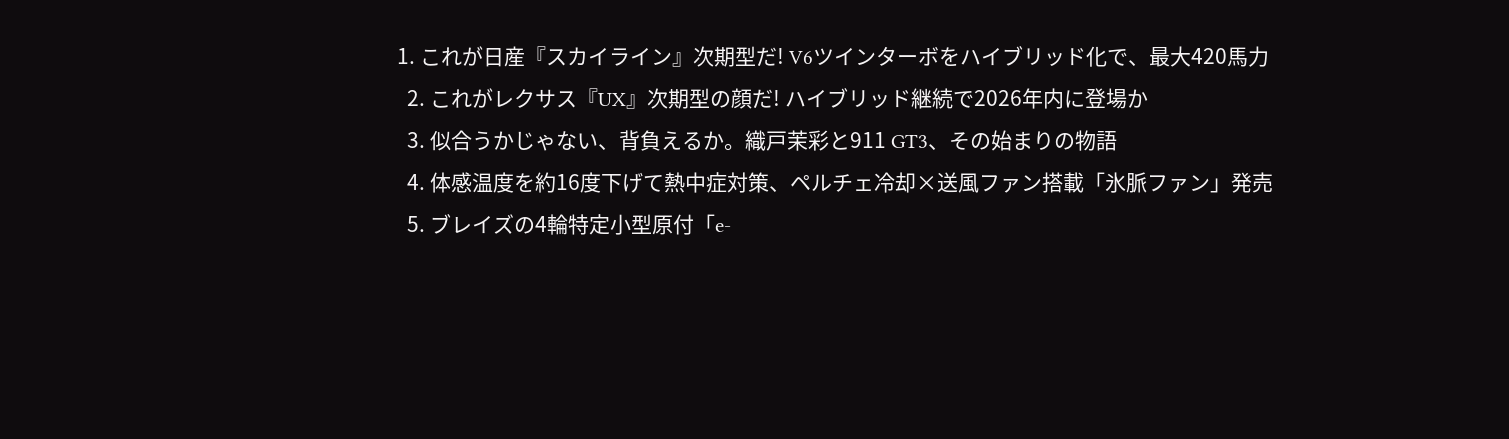1. これが日産『スカイライン』次期型だ! V6ツインターボをハイブリッド化で、最大420馬力
  2. これがレクサス『UX』次期型の顔だ! ハイブリッド継続で2026年内に登場か
  3. 似合うかじゃない、背負えるか。織戸茉彩と911 GT3、その始まりの物語
  4. 体感温度を約16度下げて熱中症対策、ペルチェ冷却×送風ファン搭載「氷脈ファン」発売
  5. ブレイズの4輪特定小型原付「e-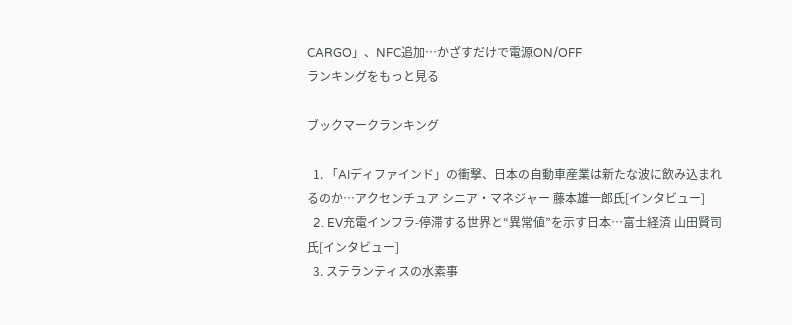CARGO」、NFC追加…かざすだけで電源ON/OFF
ランキングをもっと見る

ブックマークランキング

  1. 「AIディファインド」の衝撃、日本の自動車産業は新たな波に飲み込まれるのか…アクセンチュア シニア・マネジャー 藤本雄一郎氏[インタビュー]
  2. EV充電インフラ-停滞する世界と“異常値”を示す日本…富士経済 山田賢司氏[インタビュー]
  3. ステランティスの水素事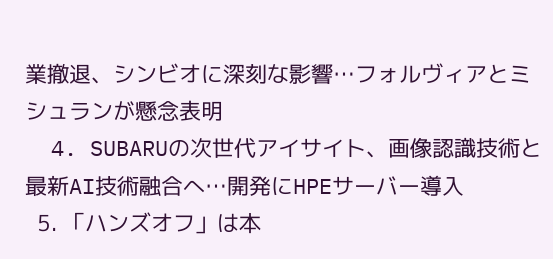業撤退、シンビオに深刻な影響…フォルヴィアとミシュランが懸念表明
  4. SUBARUの次世代アイサイト、画像認識技術と最新AI技術融合へ…開発にHPEサーバー導入
  5. 「ハンズオフ」は本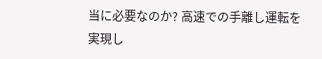当に必要なのか? 高速での手離し運転を実現し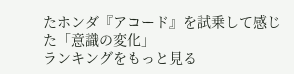たホンダ『アコード』を試乗して感じた「意識の変化」
ランキングをもっと見る